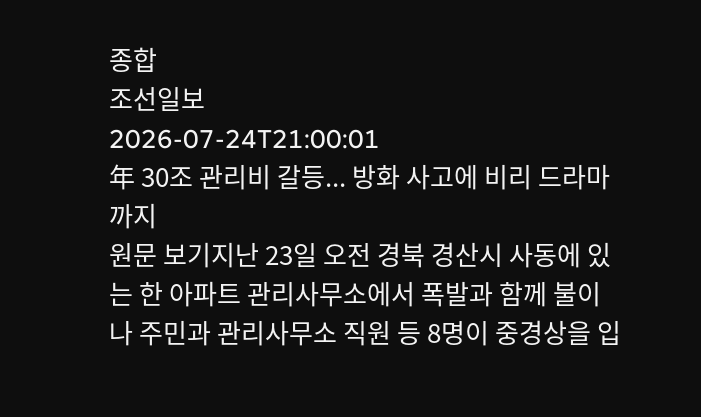종합
조선일보
2026-07-24T21:00:01
年 30조 관리비 갈등... 방화 사고에 비리 드라마까지
원문 보기지난 23일 오전 경북 경산시 사동에 있는 한 아파트 관리사무소에서 폭발과 함께 불이 나 주민과 관리사무소 직원 등 8명이 중경상을 입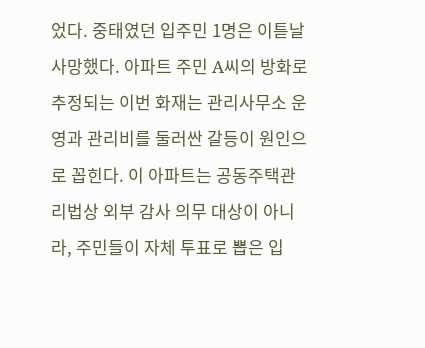었다. 중태였던 입주민 1명은 이튿날 사망했다. 아파트 주민 A씨의 방화로 추정되는 이번 화재는 관리사무소 운영과 관리비를 둘러싼 갈등이 원인으로 꼽힌다. 이 아파트는 공동주택관리법상 외부 감사 의무 대상이 아니라, 주민들이 자체 투표로 뽑은 입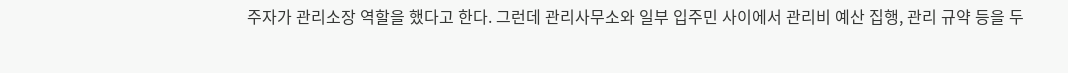주자가 관리소장 역할을 했다고 한다. 그런데 관리사무소와 일부 입주민 사이에서 관리비 예산 집행, 관리 규약 등을 두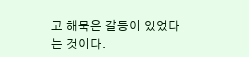고 해묵은 갈등이 있었다는 것이다.